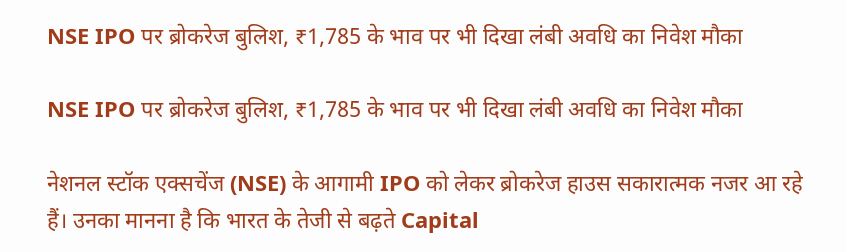NSE IPO पर ब्रोकरेज बुलिश, ₹1,785 के भाव पर भी दिखा लंबी अवधि का निवेश मौका

NSE IPO पर ब्रोकरेज बुलिश, ₹1,785 के भाव पर भी दिखा लंबी अवधि का निवेश मौका

नेशनल स्टॉक एक्सचेंज (NSE) के आगामी IPO को लेकर ब्रोकरेज हाउस सकारात्मक नजर आ रहे हैं। उनका मानना है कि भारत के तेजी से बढ़ते Capital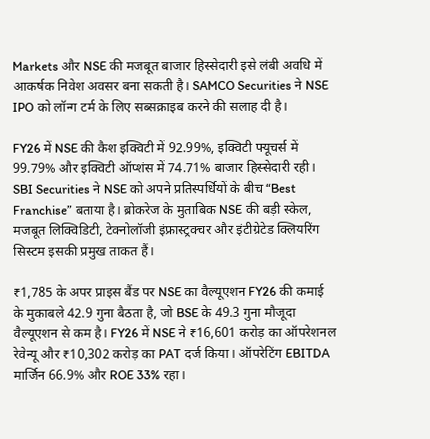Markets और NSE की मजबूत बाजार हिस्सेदारी इसे लंबी अवधि में आकर्षक निवेश अवसर बना सकती है। SAMCO Securities ने NSE IPO को लॉन्ग टर्म के लिए सब्सक्राइब करने की सलाह दी है।

FY26 में NSE की कैश इक्विटी में 92.99%, इक्विटी फ्यूचर्स में 99.79% और इक्विटी ऑप्शंस में 74.71% बाजार हिस्सेदारी रही। SBI Securities ने NSE को अपने प्रतिस्पर्धियों के बीच “Best Franchise” बताया है। ब्रोकरेज के मुताबिक NSE की बड़ी स्केल, मजबूत लिक्विडिटी, टेक्नोलॉजी इंफ्रास्ट्रक्चर और इंटीग्रेटेड क्लियरिंग सिस्टम इसकी प्रमुख ताकत हैं।

₹1,785 के अपर प्राइस बैंड पर NSE का वैल्यूएशन FY26 की कमाई के मुकाबले 42.9 गुना बैठता है, जो BSE के 49.3 गुना मौजूदा वैल्यूएशन से कम है। FY26 में NSE ने ₹16,601 करोड़ का ऑपरेशनल रेवेन्यू और ₹10,302 करोड़ का PAT दर्ज किया। ऑपरेटिंग EBITDA मार्जिन 66.9% और ROE 33% रहा।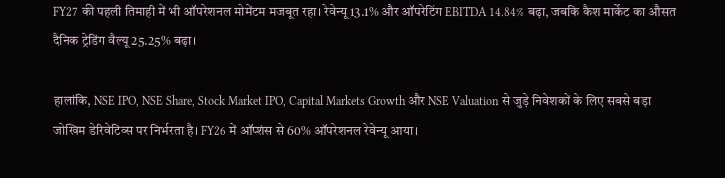FY27 की पहली तिमाही में भी ऑपरेशनल मोमेंटम मजबूत रहा। रेवेन्यू 13.1% और ऑपरेटिंग EBITDA 14.84% बढ़ा, जबकि कैश मार्केट का औसत दैनिक ट्रेडिंग वैल्यू 25.25% बढ़ा।

हालांकि, NSE IPO, NSE Share, Stock Market IPO, Capital Markets Growth और NSE Valuation से जुड़े निवेशकों के लिए सबसे बड़ा जोखिम डेरिवेटिव्स पर निर्भरता है। FY26 में ऑप्शंस से 60% ऑपरेशनल रेवेन्यू आया।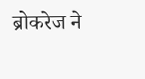ब्रोकरेज ने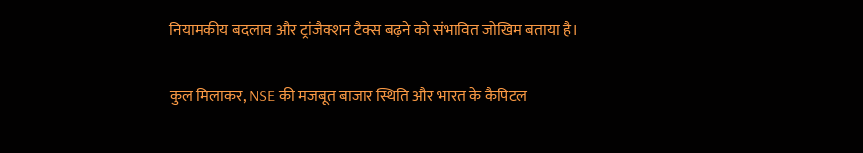नियामकीय बदलाव और ट्रांजैक्शन टैक्स बढ़ने को संभावित जोखिम बताया है।

कुल मिलाकर, NSE की मजबूत बाजार स्थिति और भारत के कैपिटल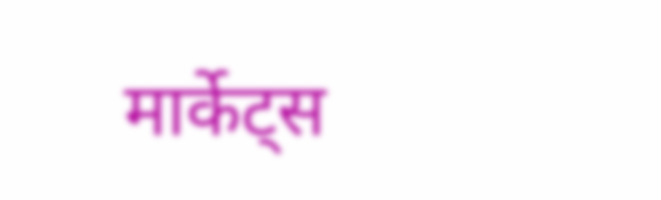मार्केट्स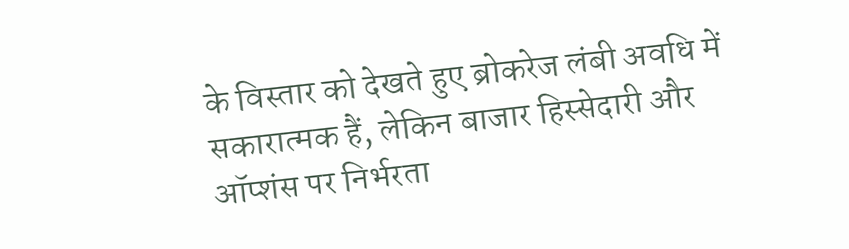के विस्तार को देखते हुए ब्रोकरेज लंबी अवधि में सकारात्मक हैं, लेकिन बाजार हिस्सेदारी और ऑप्शंस पर निर्भरता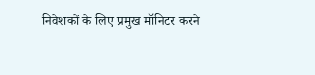निवेशकों के लिए प्रमुख मॉनिटर करने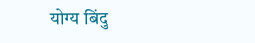योग्य बिंदु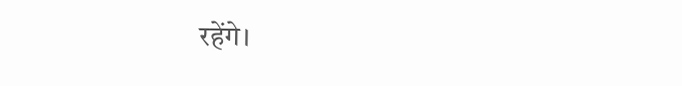रहेंगे।